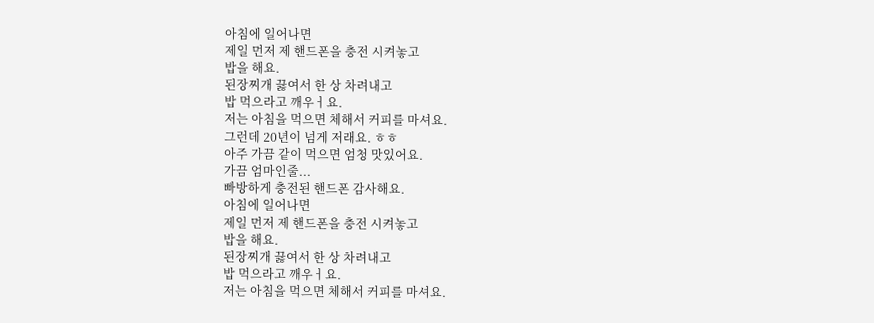아침에 일어나면
제일 먼저 제 핸드폰을 충전 시켜놓고
밥을 해요.
된장찌개 끓여서 한 상 차려내고
밥 먹으라고 깨우ㅓ요.
저는 아침을 먹으면 체해서 커피를 마셔요.
그런데 20년이 넘게 저래요. ㅎㅎ
아주 가끔 같이 먹으면 엄청 맛있어요.
가끔 엄마인줄...
빠방하게 충전된 핸드폰 감사해요.
아침에 일어나면
제일 먼저 제 핸드폰을 충전 시켜놓고
밥을 해요.
된장찌개 끓여서 한 상 차려내고
밥 먹으라고 깨우ㅓ요.
저는 아침을 먹으면 체해서 커피를 마셔요.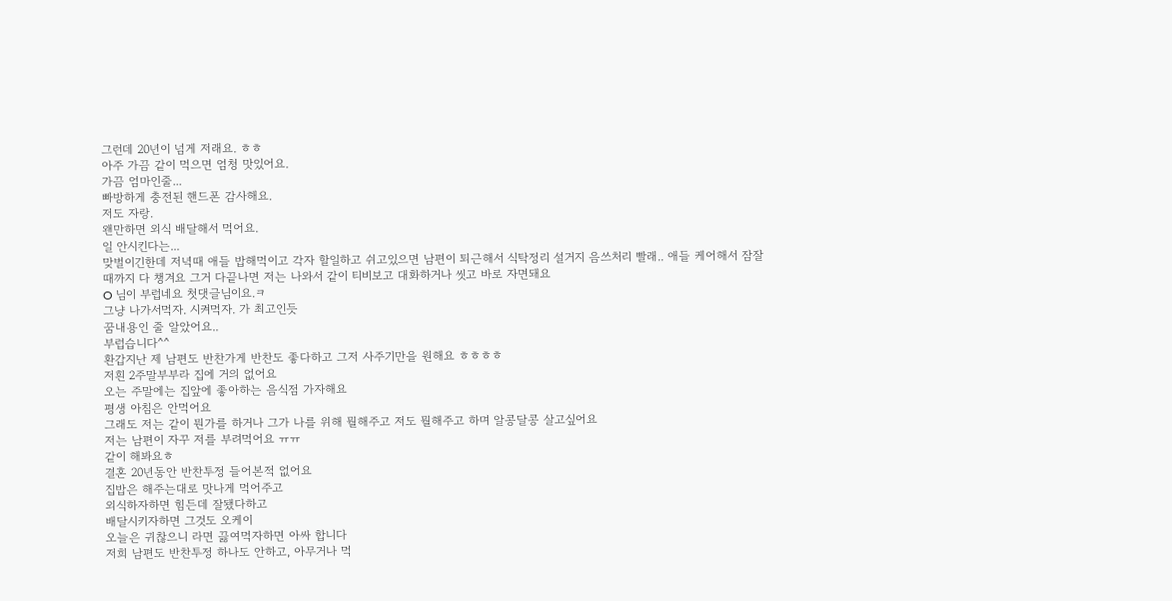그런데 20년이 넘게 저래요. ㅎㅎ
아주 가끔 같이 먹으면 엄청 맛있어요.
가끔 엄마인줄...
빠방하게 충전된 핸드폰 감사해요.
저도 자랑.
왠만하면 외식 배달해서 먹어요.
일 안시킨다는...
맞벌이긴한데 저녁때 애들 밥해먹이고 각자 할일하고 쉬고있으면 남편이 퇴근해서 식탁정리 설거지 음쓰처리 빨래.. 애들 케어해서 잠잘때까지 다 챙겨요 그거 다끝나면 저는 나와서 같이 티비보고 대화하거나 씻고 바로 자면돼요
O 님이 부럽네요 첫댓글님이요.ㅋ
그냥 나가서먹자. 시켜먹자. 가 최고인듯
꿈내용인 줄 알았어요..
부럽습니다^^
환갑지난 제 남편도 반찬가게 반찬도 좋다하고 그저 사주기만을 원해요 ㅎㅎㅎㅎ
저흰 2주말부부라 집에 거의 없어요
오는 주말에는 집앞에 좋아하는 음식점 가자해요
평생 아침은 안먹어요
그래도 저는 같이 뭔가를 하거나 그가 나를 위해 뭘해주고 저도 뭘해주고 하며 알콩달콩 살고싶어요
저는 남편이 자꾸 저를 부려먹어요 ㅠㅠ
같이 해봐요ㅎ
결혼 20년동안 반찬투정 들어본적 없어요
집밥은 해주는대로 맛나게 먹어주고
외식하자하면 힘든데 잘됐다하고
배달시키자하면 그것도 오케이
오늘은 귀찮으니 라면 끓여먹자하면 아싸 합니다
저희 남편도 반찬투정 하나도 안하고, 아무거나 먹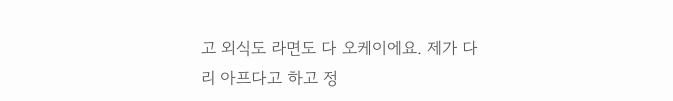고 외식도 라면도 다 오케이에요. 제가 다리 아프다고 하고 정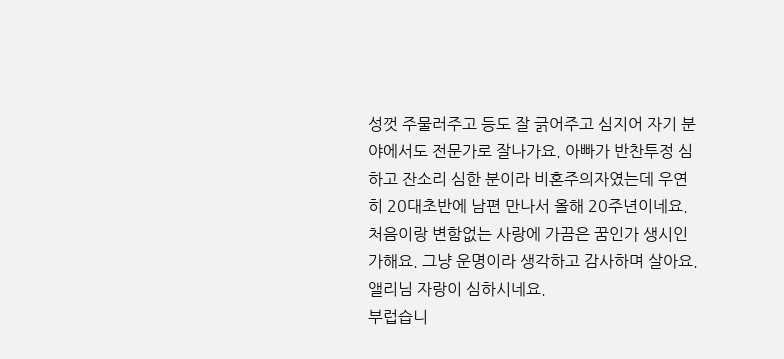성껏 주물러주고 등도 잘 긁어주고 심지어 자기 분야에서도 전문가로 잘나가요. 아빠가 반찬투정 심하고 잔소리 심한 분이라 비혼주의자였는데 우연히 20대초반에 남편 만나서 올해 20주년이네요. 처음이랑 변함없는 사랑에 가끔은 꿈인가 생시인가해요. 그냥 운명이라 생각하고 감사하며 살아요.
앨리님 자랑이 심하시네요.
부럽습니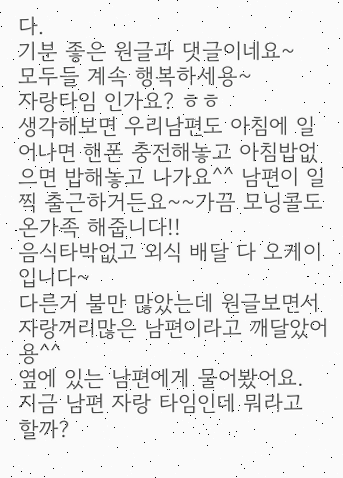다.
기분 좋은 원글과 댓글이네요~
모두들 계속 행복하세용~
자랑타임 인가요? ㅎㅎ
생각해보면 우리남편도 아침에 일어나면 핸폰 충전해놓고 아침밥없으면 밥해놓고 나가요^^ 남편이 일찍 출근하거든요~~가끔 모닝콜도 온가족 해줍니다!!
음식타박없고 외식 배달 다 오케이 입니다~
다른거 불만 많았는데 원글보면서 자랑꺼리많은 남편이라고 깨달았어용^^
옆에 있는 남편에게 물어봤어요.
지금 남편 자랑 타임인데 뭐라고 할까?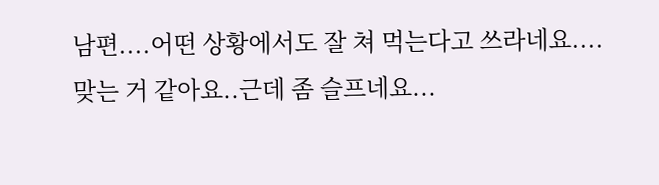남편....어떤 상황에서도 잘 쳐 먹는다고 쓰라네요....
맞는 거 같아요..근데 좀 슬프네요...